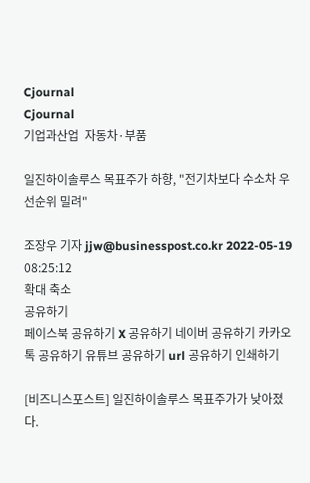Cjournal
Cjournal
기업과산업  자동차·부품

일진하이솔루스 목표주가 하향, "전기차보다 수소차 우선순위 밀려"

조장우 기자 jjw@businesspost.co.kr 2022-05-19 08:25:12
확대 축소
공유하기
페이스북 공유하기 X 공유하기 네이버 공유하기 카카오톡 공유하기 유튜브 공유하기 url 공유하기 인쇄하기

[비즈니스포스트] 일진하이솔루스 목표주가가 낮아졌다.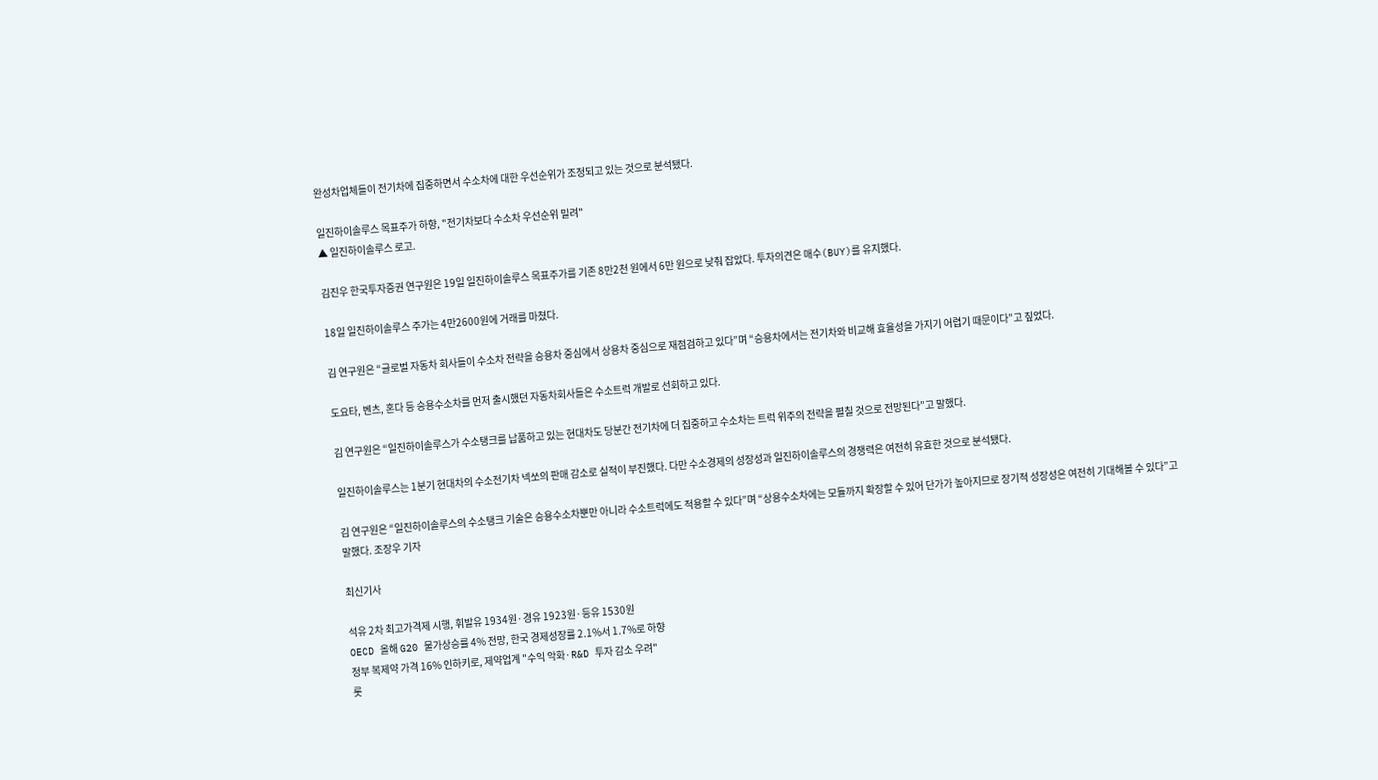완성차업체들이 전기차에 집중하면서 수소차에 대한 우선순위가 조정되고 있는 것으로 분석됐다.

일진하이솔루스 목표주가 하향, "전기차보다 수소차 우선순위 밀려"
▲ 일진하이솔루스 로고.

김진우 한국투자증권 연구원은 19일 일진하이솔루스 목표주가를 기존 8만2천 원에서 6만 원으로 낮춰 잡았다. 투자의견은 매수(BUY)를 유지했다.

18일 일진하이솔루스 주가는 4만2600원에 거래를 마쳤다.

김 연구원은 “글로벌 자동차 회사들이 수소차 전략을 승용차 중심에서 상용차 중심으로 재점검하고 있다”며 “승용차에서는 전기차와 비교해 효율성을 가지기 어렵기 때문이다”고 짚었다.

도요타, 벤츠, 혼다 등 승용수소차를 먼저 출시했던 자동차회사들은 수소트럭 개발로 선회하고 있다.

김 연구원은 “일진하이솔루스가 수소탱크를 납품하고 있는 현대차도 당분간 전기차에 더 집중하고 수소차는 트럭 위주의 전략을 펼칠 것으로 전망된다”고 말했다.

일진하이솔루스는 1분기 현대차의 수소전기차 넥쏘의 판매 감소로 실적이 부진했다. 다만 수소경제의 성장성과 일진하이솔루스의 경쟁력은 여전히 유효한 것으로 분석됐다.

김 연구원은 “일진하이솔루스의 수소탱크 기술은 승용수소차뿐만 아니라 수소트럭에도 적용할 수 있다”며 “상용수소차에는 모듈까지 확장할 수 있어 단가가 높아지므로 장기적 성장성은 여전히 기대해볼 수 있다”고 말했다. 조장우 기자

최신기사

석유 2차 최고가격제 시행, 휘발유 1934원·경유 1923원·등유 1530원
OECD 올해 G20 물가상승률 4% 전망, 한국 경제성장률 2.1%서 1.7%로 하향
정부 복제약 가격 16% 인하키로, 제약업계 "수익 악화·R&D 투자 감소 우려"
롯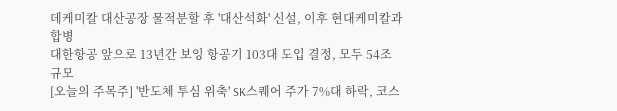데케미칼 대산공장 물적분할 후 '대산석화' 신설, 이후 현대케미칼과 합병
대한항공 앞으로 13년간 보잉 항공기 103대 도입 결정, 모두 54조 규모
[오늘의 주목주] '반도체 투심 위축' SK스퀘어 주가 7%대 하락, 코스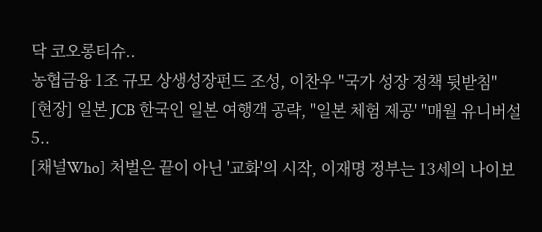닥 코오롱티슈..
농협금융 1조 규모 상생성장펀드 조성, 이찬우 "국가 성장 정책 뒷받침"
[현장] 일본 JCB 한국인 일본 여행객 공략, "일본 체험 제공' "매월 유니버설 5..
[채널Who] 처벌은 끝이 아닌 '교화'의 시작, 이재명 정부는 13세의 나이보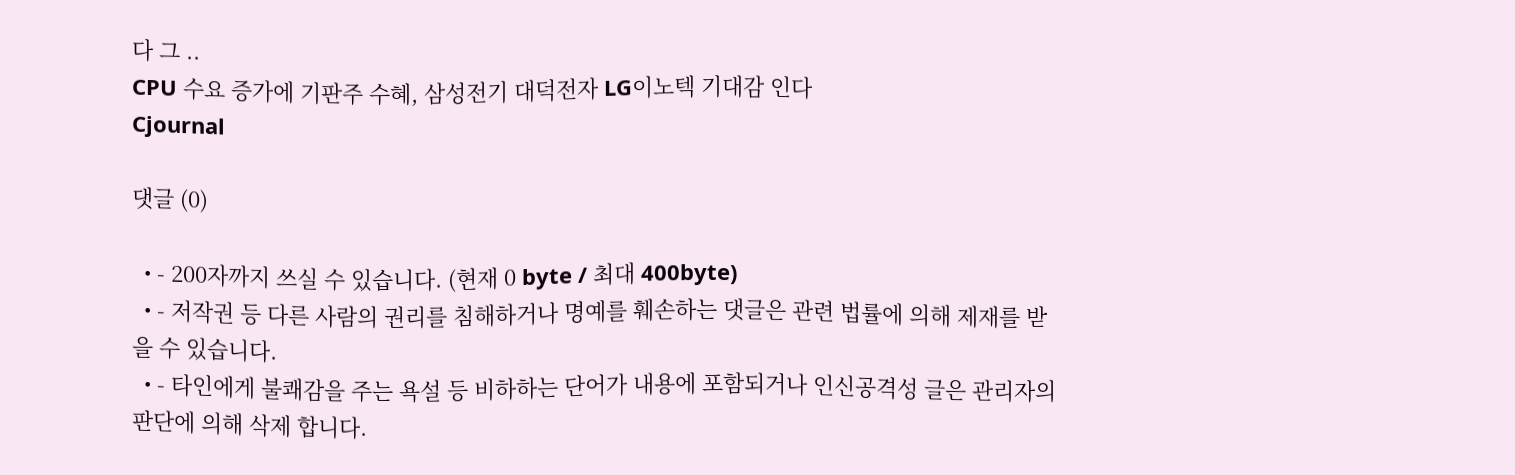다 그 ..
CPU 수요 증가에 기판주 수혜, 삼성전기 대덕전자 LG이노텍 기대감 인다
Cjournal

댓글 (0)

  • - 200자까지 쓰실 수 있습니다. (현재 0 byte / 최대 400byte)
  • - 저작권 등 다른 사람의 권리를 침해하거나 명예를 훼손하는 댓글은 관련 법률에 의해 제재를 받을 수 있습니다.
  • - 타인에게 불쾌감을 주는 욕설 등 비하하는 단어가 내용에 포함되거나 인신공격성 글은 관리자의 판단에 의해 삭제 합니다.